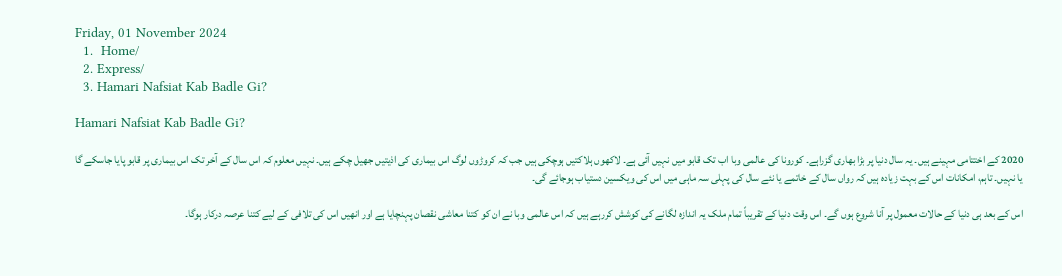Friday, 01 November 2024
  1.  Home/
  2. Express/
  3. Hamari Nafsiat Kab Badle Gi?

Hamari Nafsiat Kab Badle Gi?

2020 کے اختتامی مہینے ہیں۔ یہ سال دنیا پر بڑا بھاری گزراہے۔ کورونا کی عالمی وبا اب تک قابو میں نہیں آئی ہے۔ لاکھوں ہلاکتیں ہوچکی ہیں جب کہ کروڑوں لوگ اس بیماری کی اذیتیں جھیل چکے ہیں۔ نہیں معلوم کہ اس سال کے آخر تک اس بیماری پر قابو پایا جاسکے گا یا نہیں۔ تاہم، امکانات اس کے بہت زیادہ ہیں کہ رواں سال کے خاتمے یا نئے سال کی پہلی سہ ماہی میں اس کی ویکسین دستیاب ہوجائے گی۔

اس کے بعد ہی دنیا کے حالات معمول پر آنا شروع ہوں گے۔ اس وقت دنیا کے تقریباً تمام ملک یہ اندازہ لگانے کی کوشش کررہے ہیں کہ اس عالمی وبا نے ان کو کتنا معاشی نقصان پہنچایا ہے اور انھیں اس کی تلافی کے لیے کتنا عرصہ درکار ہوگا۔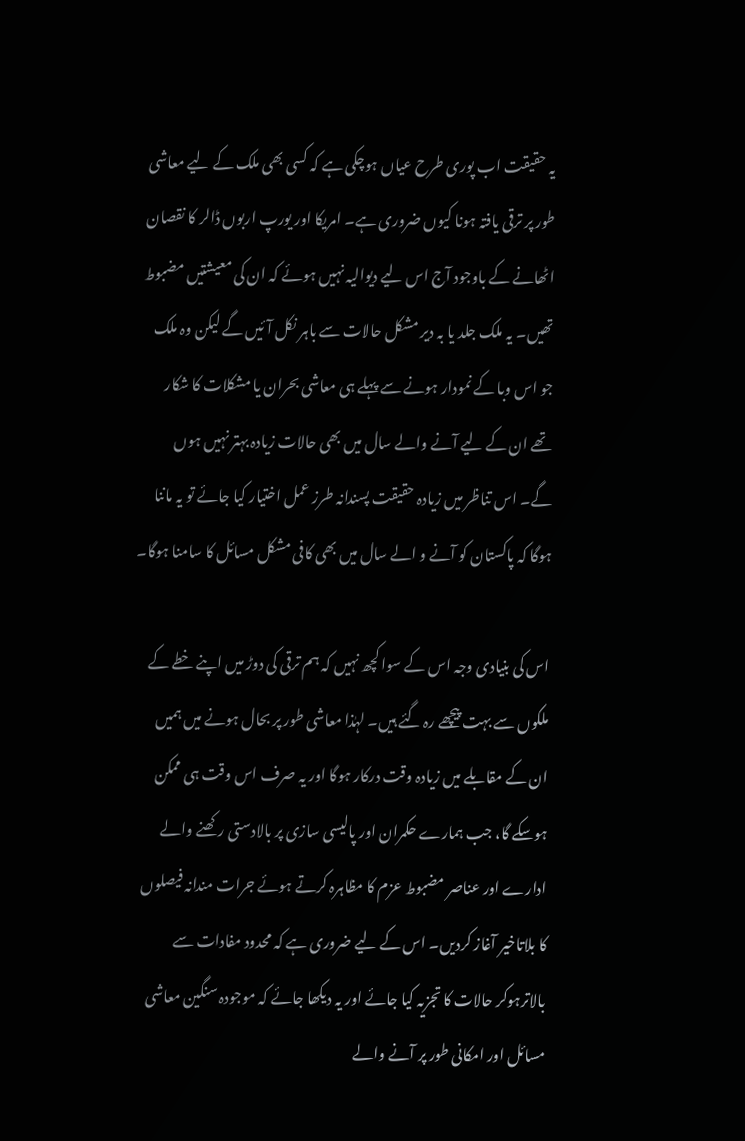یہ حقیقت اب پوری طرح عیاں ہوچکی ہے کہ کسی بھی ملک کے لیے معاشی طور پر ترقی یافتہ ہونا کیوں ضروری ہے۔ امریکا اور یورپ اربوں ڈالر کا نقصان اٹھانے کے باوجود آج اس لیے دیوالیہ نہیں ہوئے کہ ان کی معیشتیں مضبوط تھیں۔ یہ ملک جلد یا بہ دیر مشکل حالات سے باہر نکل آئیں گے لیکن وہ ملک جو اس وبا کے نمودار ہونے سے پہلے ہی معاشی بحران یا مشکلات کا شکار تھے ان کے لیے آنے والے سال میں بھی حالات زیادہ بہتر نہیں ہوں گے۔ اس تناظر میں زیادہ حقیقت پسندانہ طرز عمل اختیار کیا جائے تو یہ ماننا ہوگا کہ پاکستان کو آنے و الے سال میں بھی کافی مشکل مسائل کا سامنا ہوگا۔

اس کی بنیادی وجہ اس کے سوا کچھ نہیں کہ ہم ترقی کی دوڑ میں اپنے خطے کے ملکوں سے بہت پیچھے رہ گئے ہیں۔ لہٰذا معاشی طور پر بحال ہونے میں ہمیں ان کے مقابلے میں زیادہ وقت درکار ہوگا اور یہ صرف اس وقت ہی ممکن ہوسکے گا، جب ہمارے حکمران اور پالیسی سازی پر بالادستی رکھنے والے ادارے اور عناصر مضبوط عزم کا مظاہرہ کرتے ہوئے جرات مندانہ فیصلوں کا بلاتاخیر آغاز کردیں۔ اس کے لیے ضروری ہے کہ محدود مفادات سے بالاترہوکر حالات کا تجزیہ کیا جائے اور یہ دیکھا جائے کہ موجودہ سنگین معاشی مسائل اور امکانی طور پر آنے والے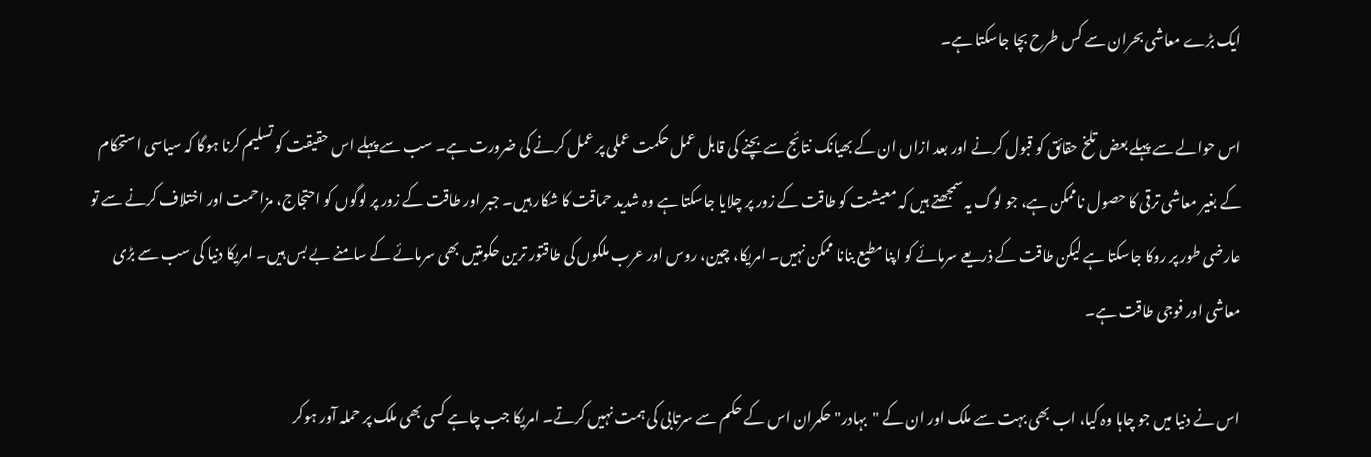ایک بڑے معاشی بحران سے کس طرح بچا جاسکتا ہے۔

اس حوالے سے پہلے بعض تلخ حقائق کو قبول کرنے اور بعد ازاں ان کے بھیانک نتائج سے بچنے کی قابل عمل حکمت عملی پر عمل کرنے کی ضرورت ہے۔ سب سے پہلے اس حقیقت کو تسلیم کرنا ہوگا کہ سیاسی استحکام کے بغیر معاشی ترقی کا حصول ناممکن ہے، جو لوگ یہ سمجھتے ہیں کہ معیشت کو طاقت کے زور پر چلایا جاسکتا ہے وہ شدید حماقت کا شکار ہیں۔ جبر اور طاقت کے زور پر لوگوں کو احتجاج، مزاحمت اور اختلاف کرنے سے تو عارضی طور پر روکا جاسکتا ہے لیکن طاقت کے ذریعے سرمائے کو اپنا مطیع بنانا ممکن نہیں۔ امریکا، چین، روس اور عرب ملکوں کی طاقتور ترین حکومتیں بھی سرمائے کے سامنے بے بس ہیں۔ امریکا دنیا کی سب سے بڑی معاشی اور فوجی طاقت ہے۔

اس نے دنیا میں جو چاہا وہ کیا، اب بھی بہت سے ملک اور ان کے "بہادر" حکمران اس کے حکم سے سرتابی کی ہمت نہیں کرتے۔ امریکا جب چاہے کسی بھی ملک پر حملہ آور ہوکر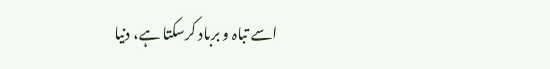اسے تباہ و برباد کرسکتا ہے، دنیا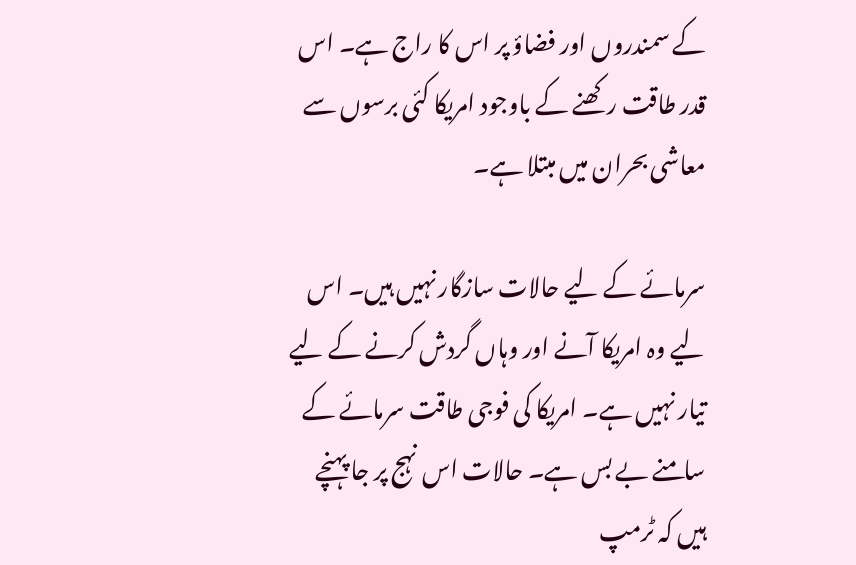کے سمندروں اور فضاؤ پر اس کا راج ہے۔ اس قدر طاقت رکھنے کے باوجود امریکا کئی برسوں سے معاشی بحران میں مبتلا ہے۔

سرمائے کے لیے حالات سازگار نہیں ہیں۔ اس لیے وہ امریکا آنے اور وہاں گردش کرنے کے لیے تیار نہیں ہے۔ امریکا کی فوجی طاقت سرمائے کے سامنے بے بس ہے۔ حالات اس نہج پر جا پہنچے ہیں کہ ٹرمپ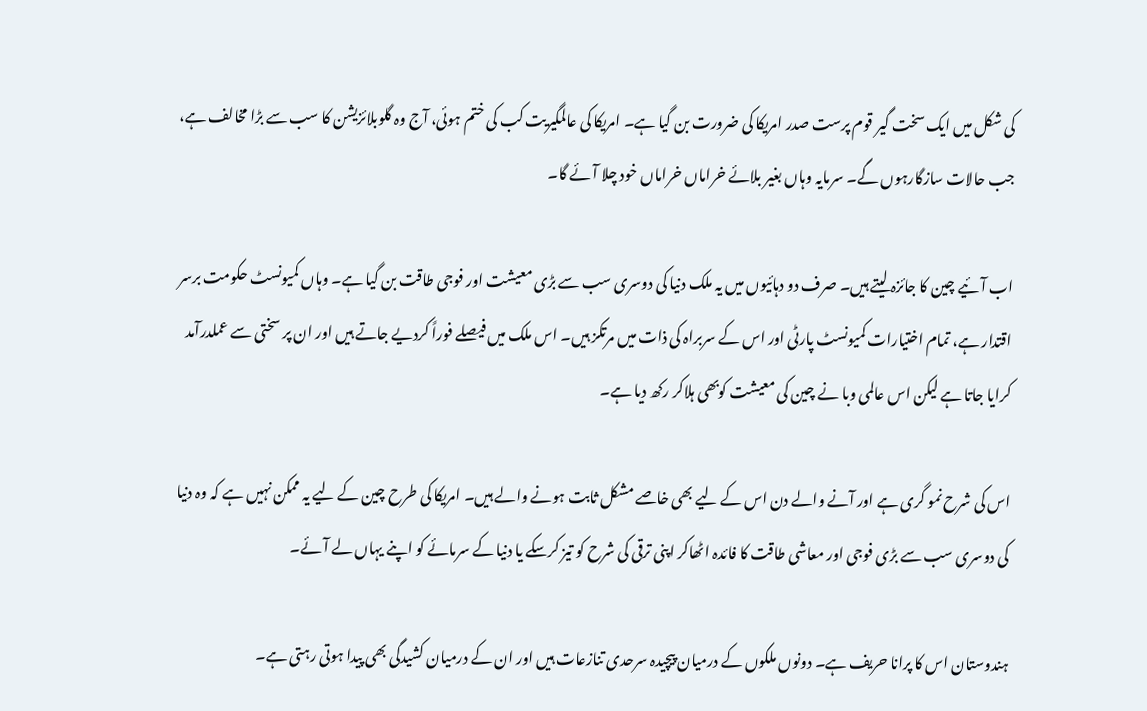کی شکل میں ایک سخت گیر قوم پرست صدر امریکا کی ضرورت بن گیا ہے۔ امریکا کی عالمگیریت کب کی ختم ہوئی، آج وہ گلوبلائزیشن کا سب سے بڑا مخالف ہے، جب حالات سازگارہوں گے۔ سرمایہ وہاں بغیر بلائے خراماں خراماں خود چلا آئے گا۔

اب آئیے چین کا جائزہ لیتے ہیں۔ صرف دو دہائیوں میں یہ ملک دنیا کی دوسری سب سے بڑی معیشت اور فوجی طاقت بن گیا ہے۔ وہاں کمیونسٹ حکومت برسر اقتدار ہے، تمام اختیارات کمیونسٹ پارٹی اور اس کے سربراہ کی ذات میں مرتکز ہیں۔ اس ملک میں فیصلے فوراً کردیے جاتے ہیں اور ان پر سختی سے عملدرآمد کرایا جاتا ہے لیکن اس عالمی وبا نے چین کی معیشت کوبھی ہلاکر رکھ دیا ہے۔

اس کی شرح نمو گری ہے اور آنے والے دن اس کے لیے بھی خاصے مشکل ثابت ہونے والے ہیں۔ امریکا کی طرح چین کے لیے یہ ممکن نہیں ہے کہ وہ دنیا کی دوسری سب سے بڑی فوجی اور معاشی طاقت کا فائدہ اٹھاکر اپنی ترقی کی شرح کو تیز کرسکے یا دنیا کے سرمائے کو اپنے یہاں لے آئے۔

ہندوستان اس کا پرانا حریف ہے۔ دونوں ملکوں کے درمیان پیچیدہ سرحدی تنازعات ہیں اور ان کے درمیان کشیدگی بھی پیدا ہوتی رہتی ہے۔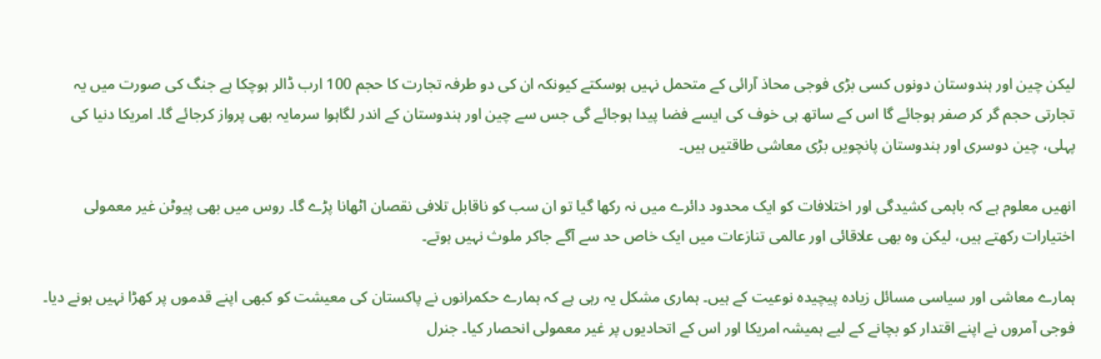لیکن چین اور ہندوستان دونوں کسی بڑی فوجی محاذ آرائی کے متحمل نہیں ہوسکتے کیونکہ ان کی دو طرفہ تجارت کا حجم 100 ارب ڈالر ہوچکا ہے جنگ کی صورت میں یہ تجارتی حجم گر کر صفر ہوجائے گا اس کے ساتھ ہی خوف کی ایسے فضا پیدا ہوجائے گی جس سے چین اور ہندوستان کے اندر لگاہوا سرمایہ بھی پرواز کرجائے گا۔ امریکا دنیا کی پہلی، چین دوسری اور ہندوستان پانچویں بڑی معاشی طاقتیں ہیں۔

انھیں معلوم ہے کہ باہمی کشیدگی اور اختلافات کو ایک محدود دائرے میں نہ رکھا گیا تو ان سب کو ناقابل تلافی نقصان اٹھانا پڑے گا۔ روس میں بھی پیوٹن غیر معمولی اختیارات رکھتے ہیں، لیکن وہ بھی علاقائی اور عالمی تنازعات میں ایک خاص حد سے آگے جاکر ملوث نہیں ہوتے۔

ہمارے معاشی اور سیاسی مسائل زیادہ پیچیدہ نوعیت کے ہیں۔ ہماری مشکل یہ رہی ہے کہ ہمارے حکمرانوں نے پاکستان کی معیشت کو کبھی اپنے قدموں پر کھڑا نہیں ہونے دیا۔ فوجی آمروں نے اپنے اقتدار کو بچانے کے لیے ہمیشہ امریکا اور اس کے اتحادیوں پر غیر معمولی انحصار کیا۔ جنرل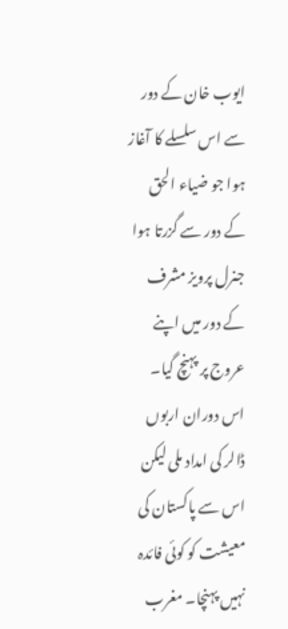ایوب خان کے دور سے اس سلسلے کا آغاز ہوا جو ضیاء الحق کے دور سے گزرتا ہوا جنرل پرویز مشرف کے دور میں اپنے عروج پر پہنچ گیا۔ اس دوران اربوں ڈالر کی امداد ملی لیکن اس سے پاکستان کی معیشت کو کوئی فائدہ نہیں پہنچا۔ مغرب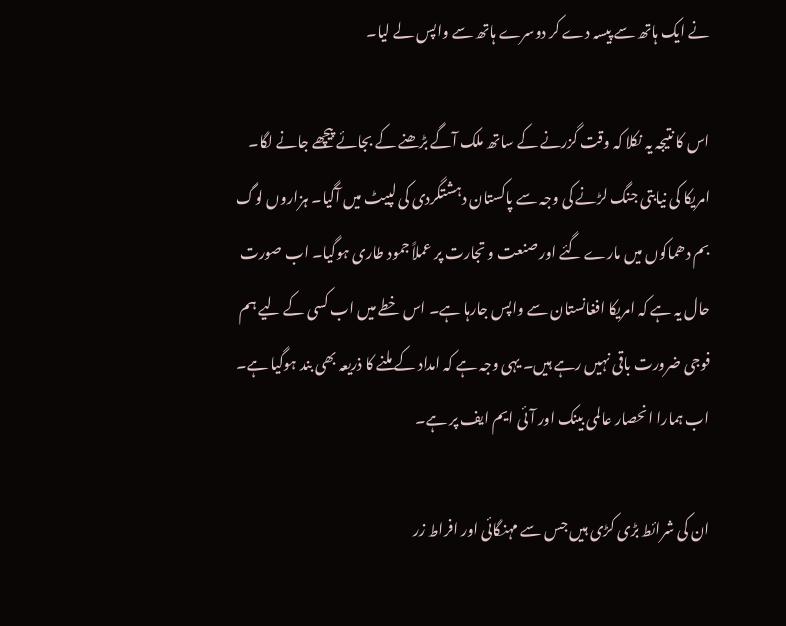نے ایک ہاتھ سے پیسہ دے کر دوسرے ہاتھ سے واپس لے لیا۔

اس کا نتیجہ یہ نکلا کہ وقت گزرنے کے ساتھ ملک آگے بڑھنے کے بجائے پیچھے جانے لگا۔ امریکا کی نیابتی جنگ لڑنے کی وجہ سے پاکستان دہشتگردی کی لپیٹ میں آگیا۔ ہزاروں لوگ بم دھماکوں میں مارے گئے اور صنعت و تجارت پر عملاً جمود طاری ہوگیا۔ اب صورت حال یہ ہے کہ امریکا افغانستان سے واپس جارہا ہے۔ اس خطے میں اب کسی کے لیے ہم فوجی ضرورت باقی نہیں رہے ہیں۔ یہی وجہ ہے کہ امداد کے ملنے کا ذریعہ بھی بند ہوگیا ہے۔ اب ہمارا انحصار عالمی بینک اور آئی ایم ایف پر ہے۔

ان کی شرائط بڑی کڑی ہیں جس سے مہنگائی اور افراط زر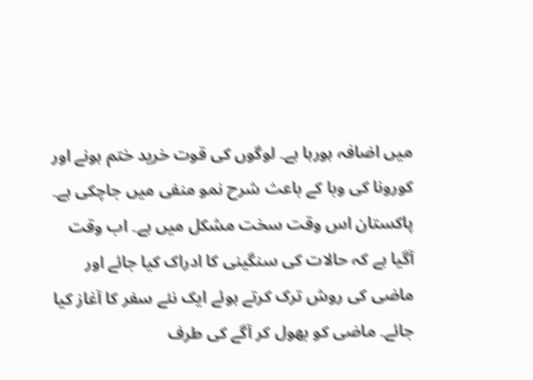میں اضافہ ہورہا ہے۔ لوگوں کی قوت خرید ختم ہونے اور کورونا کی وبا کے باعث شرح نمو منفی میں جاچکی ہے۔ پاکستان اس وقت سخت مشکل میں ہے۔ اب وقت آگیا ہے کہ حالات کی سنگینی کا ادراک کیا جائے اور ماضی کی روش ترک کرتے ہوئے ایک نئے سفر کا آغاز کیا جائے۔ ماضی کو بھول کر آگے کی طرف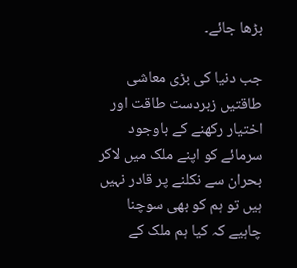بڑھا جائے۔

جب دنیا کی بڑی معاشی طاقتیں زبردست طاقت اور اختیار رکھنے کے باوجود سرمائے کو اپنے ملک میں لاکر بحران سے نکلنے پر قادر نہیں ہیں تو ہم کو بھی سوچنا چاہیے کہ کیا ہم ملک کے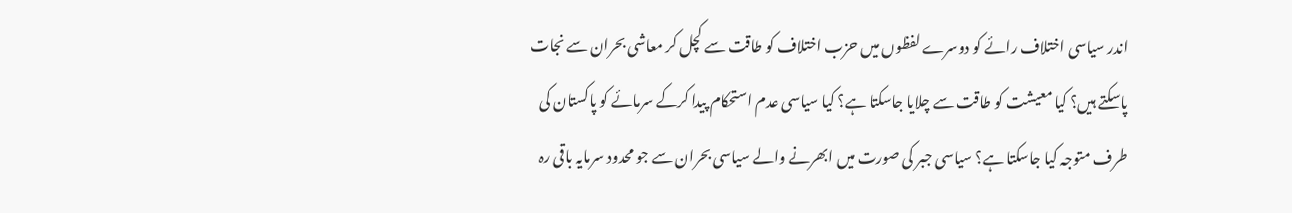اندر سیاسی اختلاف رائے کو دوسرے لفظوں میں حزب اختلاف کو طاقت سے کچل کر معاشی بحران سے نجات پاسکتے ہیں؟ کیا معیشت کو طاقت سے چلایا جاسکتا ہے؟ کیا سیاسی عدم استحکام پیدا کرکے سرمائے کو پاکستان کی طرف متوجہ کیا جاسکتا ہے؟ سیاسی جبر کی صورت میں ابھرنے والے سیاسی بحران سے جو محدود سرمایہ باقی رہ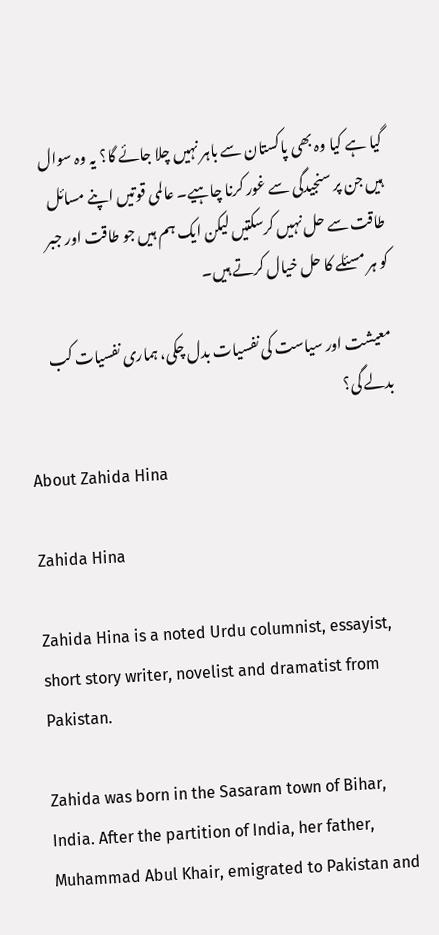گیا ہے کیا وہ بھی پاکستان سے باہر نہیں چلا جائے گا؟ یہ وہ سوال ہیں جن پر سنجیدگی سے غور کرنا چاہیے۔ عالمی قوتیں اپنے مسائل طاقت سے حل نہیں کرسکتیں لیکن ایک ہم ہیں جو طاقت اور جبر کو ہر مسئلے کا حل خیال کرتے ہیں۔

معیشت اور سیاست کی نفسیات بدل چکی، ہماری نفسیات کب بدلے گی؟

About Zahida Hina

Zahida Hina

Zahida Hina is a noted Urdu columnist, essayist, short story writer, novelist and dramatist from Pakistan.

Zahida was born in the Sasaram town of Bihar, India. After the partition of India, her father, Muhammad Abul Khair, emigrated to Pakistan and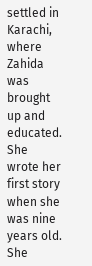settled in Karachi, where Zahida was brought up and educated. She wrote her first story when she was nine years old. She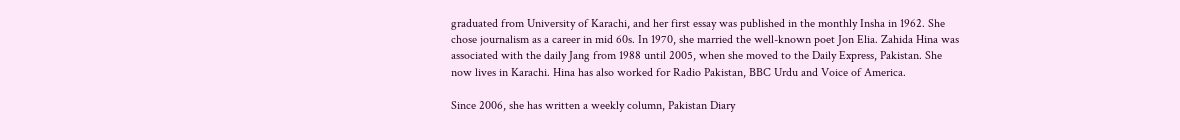graduated from University of Karachi, and her first essay was published in the monthly Insha in 1962. She chose journalism as a career in mid 60s. In 1970, she married the well-known poet Jon Elia. Zahida Hina was associated with the daily Jang from 1988 until 2005, when she moved to the Daily Express, Pakistan. She now lives in Karachi. Hina has also worked for Radio Pakistan, BBC Urdu and Voice of America.

Since 2006, she has written a weekly column, Pakistan Diary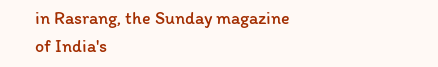in Rasrang, the Sunday magazine of India's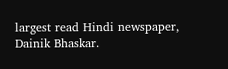largest read Hindi newspaper, Dainik Bhaskar.